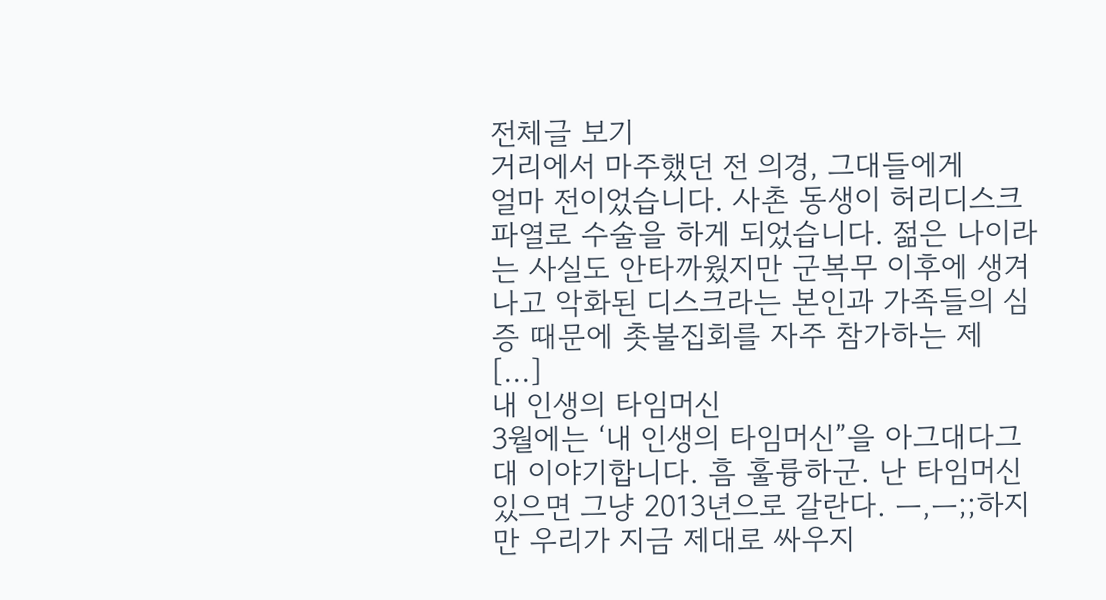전체글 보기
거리에서 마주했던 전 의경, 그대들에게
얼마 전이었습니다. 사촌 동생이 허리디스크 파열로 수술을 하게 되었습니다. 젊은 나이라는 사실도 안타까웠지만 군복무 이후에 생겨나고 악화된 디스크라는 본인과 가족들의 심증 때문에 촛불집회를 자주 참가하는 제 [...]
내 인생의 타임머신
3월에는 ‘내 인생의 타임머신”을 아그대다그대 이야기합니다. 흠 훌륭하군. 난 타임머신 있으면 그냥 2013년으로 갈란다. ㅡ,ㅡ;;하지만 우리가 지금 제대로 싸우지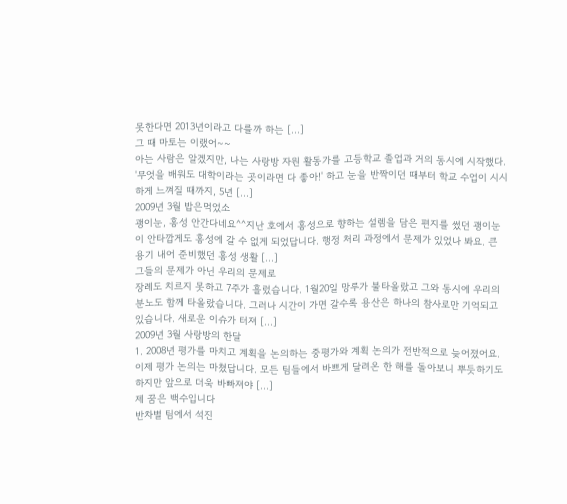못한다면 2013년이라고 다를까 하는 [...]
그 때 마토는 이랬어~~
아는 사람은 알겠지만, 나는 사랑방 자원 활동가를 고등학교 졸업과 거의 동시에 시작했다. '무엇을 배워도 대학이라는 곳이라면 다 좋아!' 하고 눈을 반짝이던 때부터 학교 수업이 시시하게 느껴질 때까지, 5년 [...]
2009년 3월 밥은먹었소
괭이눈, 홍성 안간다네요^^지난 호에서 홍성으로 향하는 설렘을 담은 편지를 썼던 괭이눈이 안타깝게도 홍성에 갈 수 없게 되었답니다. 행정 처리 과정에서 문제가 있었나 봐요. 큰 용기 내어 준비했던 홍성 생활 [...]
그들의 문제가 아닌 우리의 문제로
장례도 치르지 못하고 7주가 흘렀습니다. 1월20일 망루가 불타올랐고 그와 동시에 우리의 분노도 함께 타올랐습니다. 그러나 시간이 가면 갈수록 용산은 하나의 참사로만 기억되고 있습니다. 새로운 이슈가 터져 [...]
2009년 3월 사랑방의 한달
1. 2008년 평가를 마치고 계획을 논의하는 중평가와 계획 논의가 전반적으로 늦어졌어요. 이제 평가 논의는 마쳤답니다. 모든 팀들에서 바쁘게 달려온 한 해를 돌아보니 뿌듯하기도 하지만 앞으로 더욱 바빠져야 [...]
제 꿈은 백수입니다
반차별 팀에서 석진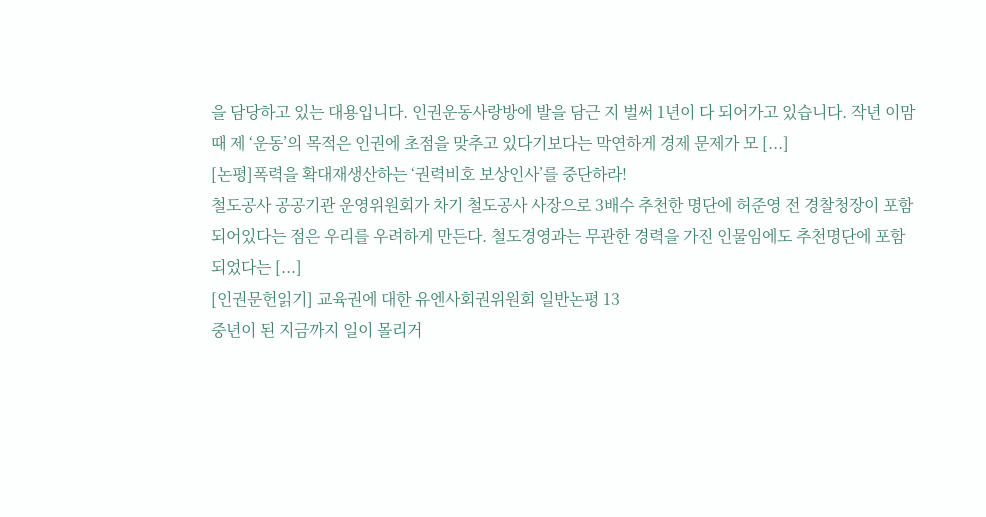을 담당하고 있는 대용입니다. 인권운동사랑방에 발을 담근 지 벌써 1년이 다 되어가고 있습니다. 작년 이맘때 제 ‘운동’의 목적은 인권에 초점을 맞추고 있다기보다는 막연하게 경제 문제가 모 [...]
[논평]폭력을 확대재생산하는 ‘권력비호 보상인사’를 중단하라!
철도공사 공공기관 운영위원회가 차기 철도공사 사장으로 3배수 추천한 명단에 허준영 전 경찰청장이 포함되어있다는 점은 우리를 우려하게 만든다. 철도경영과는 무관한 경력을 가진 인물임에도 추천명단에 포함되었다는 [...]
[인권문헌읽기] 교육권에 대한 유엔사회권위원회 일반논평 13
중년이 된 지금까지 일이 몰리거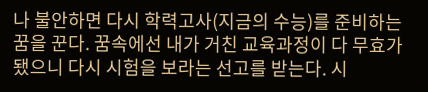나 불안하면 다시 학력고사(지금의 수능)를 준비하는 꿈을 꾼다. 꿈속에선 내가 거친 교육과정이 다 무효가 됐으니 다시 시험을 보라는 선고를 받는다. 시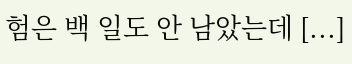험은 백 일도 안 남았는데 [...]